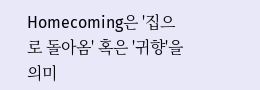Homecoming은 '집으로 돌아옴' 혹은 '귀향'을 의미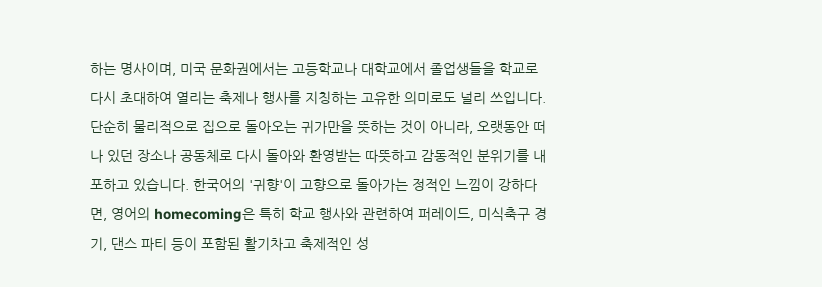하는 명사이며, 미국 문화권에서는 고등학교나 대학교에서 졸업생들을 학교로 다시 초대하여 열리는 축제나 행사를 지칭하는 고유한 의미로도 널리 쓰입니다. 단순히 물리적으로 집으로 돌아오는 귀가만을 뜻하는 것이 아니라, 오랫동안 떠나 있던 장소나 공동체로 다시 돌아와 환영받는 따뜻하고 감동적인 분위기를 내포하고 있습니다. 한국어의 '귀향'이 고향으로 돌아가는 정적인 느낌이 강하다면, 영어의 homecoming은 특히 학교 행사와 관련하여 퍼레이드, 미식축구 경기, 댄스 파티 등이 포함된 활기차고 축제적인 성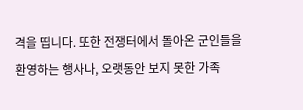격을 띱니다. 또한 전쟁터에서 돌아온 군인들을 환영하는 행사나, 오랫동안 보지 못한 가족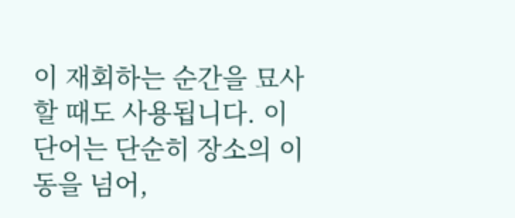이 재회하는 순간을 묘사할 때도 사용됩니다. 이 단어는 단순히 장소의 이동을 넘어,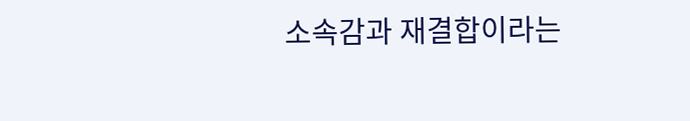소속감과 재결합이라는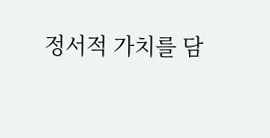정서적 가치를 담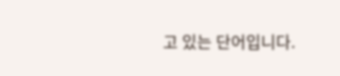고 있는 단어입니다.